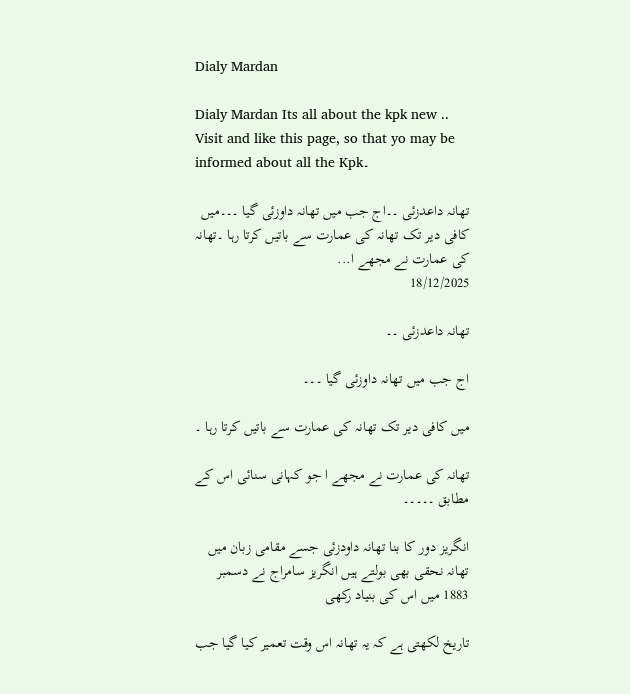Dialy Mardan

Dialy Mardan Its all about the kpk new .. Visit and like this page, so that yo may be informed about all the Kpk۔

تھانہ داعدزئی ۔۔اج جب میں تھانہ داوزئی گیا ۔۔۔میں کافی دیر تک تھانہ کی عمارت سے باتیں کرتا رہا ۔تھانہ کی عمارت نے مجھے ا...
18/12/2025

تھانہ داعدزئی ۔۔

اج جب میں تھانہ داوزئی گیا ۔۔۔

میں کافی دیر تک تھانہ کی عمارت سے باتیں کرتا رہا ۔

تھانہ کی عمارت نے مجھے ا جو کہانی سنائی اس کے مطابق ۔۔۔۔۔

انگریز دور کا بنا تھانہ داودزئی جسے مقامی زبان میں تھانہ نحقی بھی بولتے ہیں انگریز سامراج نے دسمبر 1883 میں اس کی بنیاد رکھی

تاریخ لکھتی ہے کہ یہ تھانہ اس وقت تعمیر کیا گیا جب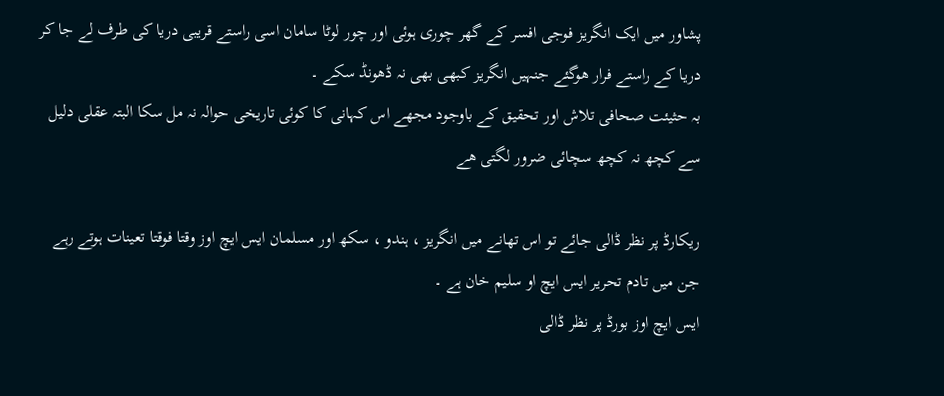پشاور میں ایک انگریز فوجی افسر کے گھر چوری ہوئی اور چور لوٹا سامان اسی راستے قریبی دریا کی طرف لے جا کر دریا کے راستے فرار ھوگئے جنہیں انگریز کبھی بھی نہ ڈھونڈ سکے ۔
بہ حثیئت صحافی تلاش اور تحقیق کے باوجود مجھے اس کہانی کا کوئی تاریخی حوالہ نہ مل سکا البتہ عقلی دلیل سے کچھ نہ کچھ سچائی ضرور لگتی ھے

ریکارڈ پر نظر ڈالی جائے تو اس تھانے میں انگریز ، ہندو ، سکھ اور مسلمان ایس ایچ اوز وقتا فوقتا تعینات ہوتے رہے جن میں تادم تحریر ایس ایچ او سلیم خان ہے ۔
ایس ایچ اوز بورڈ پر نظر ڈالی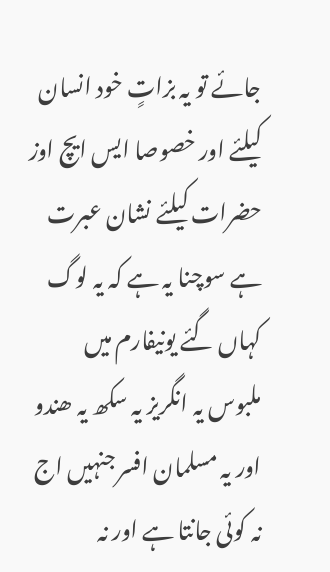جائے تو یہ بزاتٍ خود انسان کیلئے اور خصوصا ایس ایچ اوز حضرات کیلئے نشان عبرت ہے سوچنا یہ ہے کہ یہ لوگ کہاں گئے یونیفارم میں ملبوس یہ انگریز یہ سکھ یہ ھندو اور یہ مسلمان افسر جنہیں اج نہ کوئی جانتا ہے اور نہ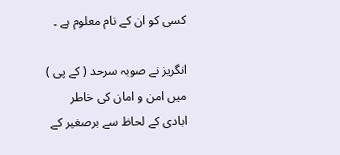کسی کو ان کے نام معلوم ہے ۔

انگریز نے صوبہ سرحد ( کے پی ) میں امن و امان کی خاطر ابادی کے لحاظ سے برصغیر کے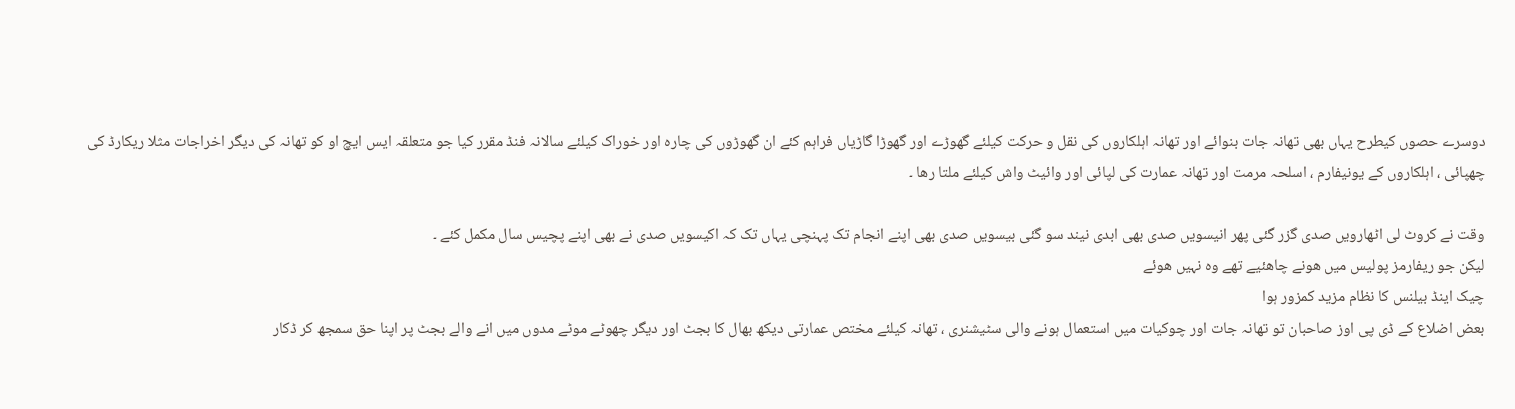دوسرے حصوں کیطرح یہاں بھی تھانہ جات بنوائے اور تھانہ اہلکاروں کی نقل و حرکت کیلئے گھوڑے اور گھوڑا گاڑیاں فراہم کئے ان گھوڑوں کی چارہ اور خوراک کیلئے سالانہ فنڈ مقرر کیا جو متعلقہ ایس ایچ او کو تھانہ کی دیگر اخراجات مثلا ریکارڈ کی چھپائی ، اہلکاروں کے یونیفارم ، اسلحہ مرمت اور تھانہ عمارت کی لپائی اور وائیٹ واش کیلئے ملتا رھا ۔

وقت نے کروٹ لی اٹھارویں صدی گزر گئی پھر انیسویں صدی بھی ابدی نیند سو گئی بیسویں صدی بھی اپنے انجام تک پہنچی یہاں تک کہ اکیسویں صدی نے بھی اپنے پچیس سال مکمل کئے ۔
لیکن جو ریفارمز پولیس میں ھونے چاھئیے تھے وہ نہیں ھوئے
چیک اینڈ بیلنس کا نظام مزید کمزور ہوا
بعض اضلاع کے ڈی پی اوز صاحبان تو تھانہ جات اور چوکیات میں استعمال ہونے والی سٹیشنری ، تھانہ کیلئے مختص عمارتی دیکھ بھال کا بجٹ اور دیگر چھوٹے موٹے مدوں میں انے والے بجٹ پر اپنا حق سمجھ کر ڈکار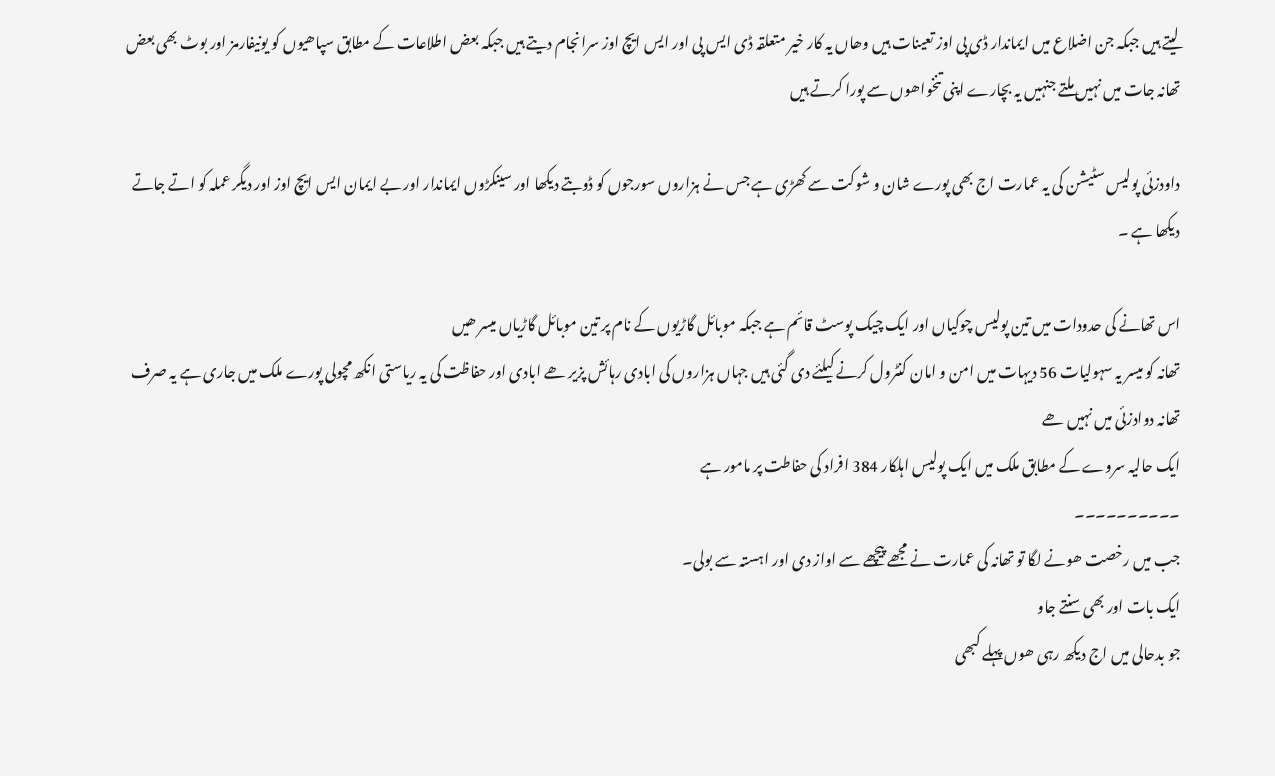لیتے ہیں جبکہ جن اضلاع میں ایماندار ڈی پی اوز تعینات ہیں وھاں یہ کار خیر متعلقہ ڈی ایس پی اور ایس ایچ اوز سرانجام دیتے ہیں جبکہ بعض اطلاعات کے مطابق سپاھیوں کو یونیفارمز اور بوٹ بھی بعض تھانہ جات میں نہیں ملتے جنہیں یہ بچارے اپنی تنخواھوں سے پورا کرتے ہیں

داودزئی پولیس سٹیشن کی یہ عمارت اج بھی پورے شان و شوکت سے کھڑی ہے جس نے ہزاروں سورجوں کو ڈوبتے دیکھا اور سینکڑوں ایماندار اور بے ایمان ایس ایچ اوز اور دیگر عملہ کو اتے جاتے دیکھا ہے ۔

اس تھانے کی حدودات میں تین پولیس چوکیاں اور ایک چیک پوسٹ قائم ہے جبکہ موبائل گاڑیوں کے نام پر تین موبائل گاڑیاں میسر ھیں
تھانہ کو میسر یہ سہولیات 56 دیہات میں امن و امان کنٹرول کرنے کیلئے دی گئی ہیں جہاں ہزاروں کی ابادی رہائش پزیر ھے ابادی اور حفاظت کی یہ ریاستی انکھ مچولی پورے ملک میں جاری ہے یہ صرف تھانہ دوادزئی میں نہیں ھے
ایک حالیہ سروے کے مطابق ملک میں ایک پولیس اہلکار 384 افراد کی حفاطت پر مامور ہے
۔۔۔۔۔۔۔۔۔۔
جب میں رخصت ھونے لگا تو تھانہ کی عمارت نے مجھے پیچھے سے اواز دی اور اہستہ سے بولی۔
ایک بات اور بھی سنتے جاو
جو بدحالی میں اج دیکھ رہی ھوں پہلے کبھی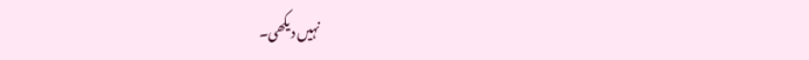نہیں دیکھی۔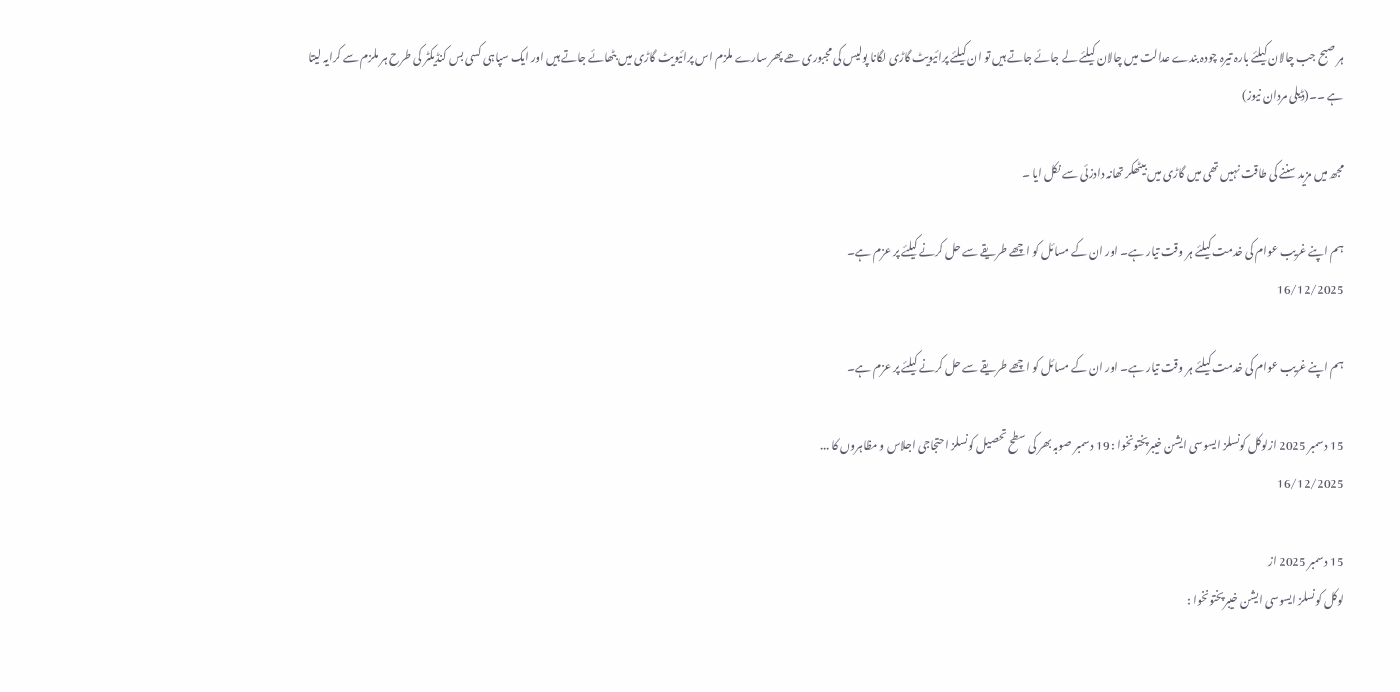ہر صبح جب چالان کیلئے بارہ تیرہ چودہ بندے عدالت میں چالان کیلئے لے جائے جاتے ہیں تو ان کیلئے پرائیویٹ گاڑی لگانا پولیس کی مجبوری ھے پھر سارے ملزم اس پرائیویٹ گاڑی میں بٹھائے جاتے ہیں اور ایک سپاہی کسی بس کنڈیکٹر کی طرح ہر ملزم سے کرایہ لیتا ہے ۔۔(ڈیلی مردان نیوز)

مجھ میں مزید سننے کی طاقت نہیں تھی میں گاڑی میں بیٹھکر تھانہ دادزئی سے نکل ایا ۔

ہم اپنے غریب عوام کی خدمت کیلئے ہر وقت تیار ہے۔ اور ان کے مسائل کو اچھے طریقے سے حل کرنے کیلئے پر عزم ہے۔
16/12/2025

ہم اپنے غریب عوام کی خدمت کیلئے ہر وقت تیار ہے۔ اور ان کے مسائل کو اچھے طریقے سے حل کرنے کیلئے پر عزم ہے۔

15 دسمبر 2025 ازلوکل کونسلز ایسوسی ایشن خیبرپختونخوا : 19 دسمبر صوبہ بھر کی سطح تحصیل کونسلز احتجاجی اجلاس و مظاہروں کا ...
16/12/2025

15 دسمبر 2025 از
لوکل کونسلز ایسوسی ایشن خیبرپختونخوا :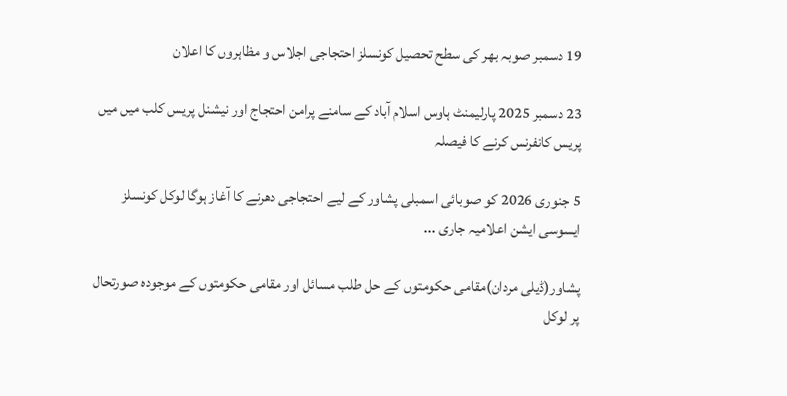19 دسمبر صوبہ بھر کی سطح تحصیل کونسلز احتجاجی اجلاس و مظاہروں کا اعلان

23 دسمبر 2025 پارلیمنٹ ہاوس اسلام آباد کے سامنے پرامن احتجاج اور نیشنل پریس کلب میں میں پریس کانفرنس کرنے کا فیصلہ

5 جنوری 2026 کو صوبائی اسمبلی پشاور کے لیے احتجاجی دھرنے کا آغاز ہوگا لوکل کونسلز ایسوسی ایشن اعلامیہ جاری ...

پشاور(ڈیلی مردان)مقامی حکومتوں کے حل طلب مسائل اور مقامی حکومتوں کے موجودہ صورتحال پر لوکل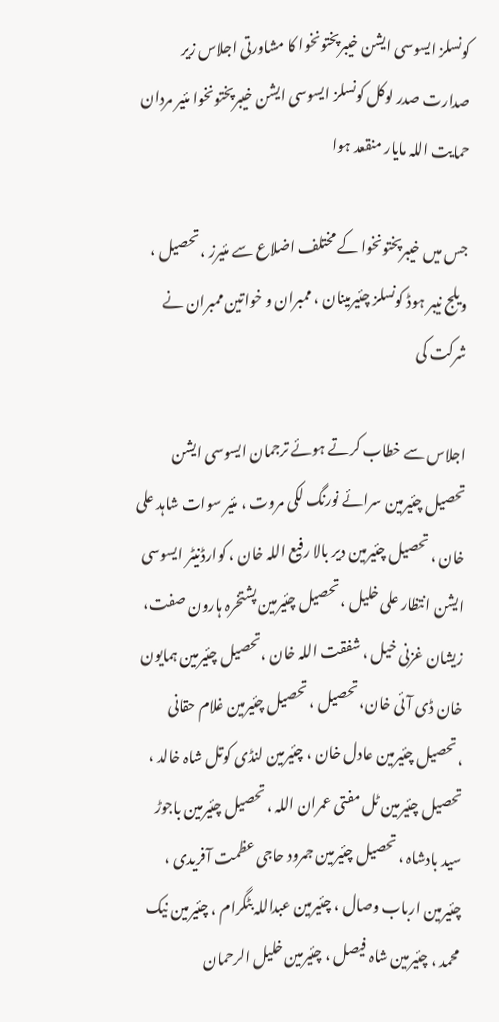کونسلز ایسوسی ایشن خیبرپختونخوا کا مشاورتی اجلاس زیر صدارت صدر لوکل کونسلز ایسوسی ایشن خیبرپختونخوا مئیر مردان حمایت اللہ مایار منقعد ہوا

جس میں خیبرپختونخوا کے مختلف اضلاع سے مئیرز ، تحصیل ، ویلج نیبر ہوڈ کونسلز چئیرمینان ، ممبران و خواتین ممبران نے شرکت کی

اجلاس سے خطاب کرتے ہوئے ترجمان ایسوسی ایشن تحصیل چئیرمین سرائے نورنگ لکی مروت ، مئیر سوات شاہد علی خان ، تحصیل چئیرمین دیر بالا رفیع اللہ خان ، کوارڈنیٹر ایسوسی ایشن انتظار علی خلیل ، تحصیل چئیرمین پشتخرہ ہارون صفت، زیشان غزنی خیل ، شفقت اللہ خان ،تحصیل چئیرمین ہمایون خان ڈی آئی خان، تحصیل ، تحصیل چئیرمین غلام حقانی ،تحصیل چئیرمین عادل خان ، چئیرمین لنڈی کوتل شاہ خالد ، تحصیل چئیرمین ٹل مفتی عمران اللہ ، تحصیل چئیرمین باجوڑ سید بادشاہ ، تحصیل چئیرمین جمرود حاجی عظمت آفریدی ، چئیرمین ارباب وصال ، چئیرمین عبداللہ بٹگرام ، چئیرمین نیک محمد ، چئیرمین شاہ فیصل ، چئیرمین خلیل الرحمان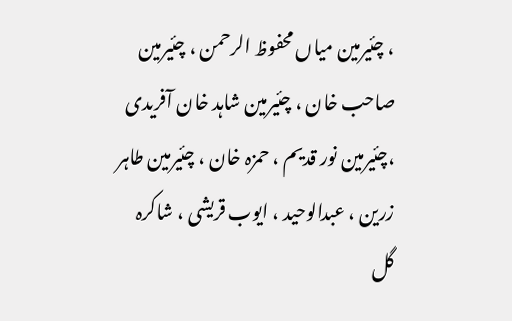، چئیرمین میاں محفوظ الرحمن ، چئیرمین صاحب خان ، چئیرمین شاہد خان آفریدی ،چئیرمین نور قدیم ، حمزہ خان ، چئیرمین طاہر زرین ، عبدالوحید ، ایوب قریشی ، شاکرہ گل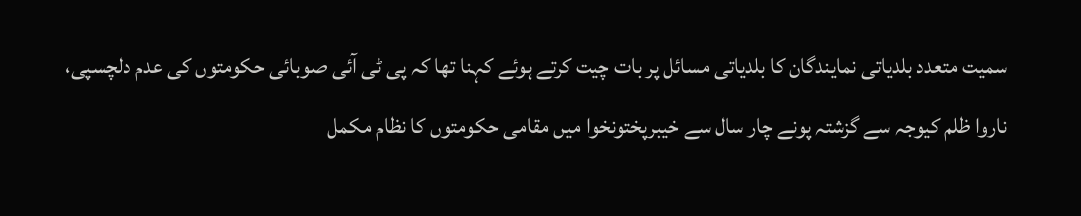سمیت متعدد بلدیاتی نمایندگان کا بلدیاتی مسائل پر بات چیت کرتے ہوئے کہنا تھا کہ پی ٹی آئی صوبائی حکومتوں کی عدم دلچسپی، ناروا ظلم کیوجہ سے گزشتہ پونے چار سال سے خیبرپختونخوا میں مقامی حکومتوں کا نظام مکمل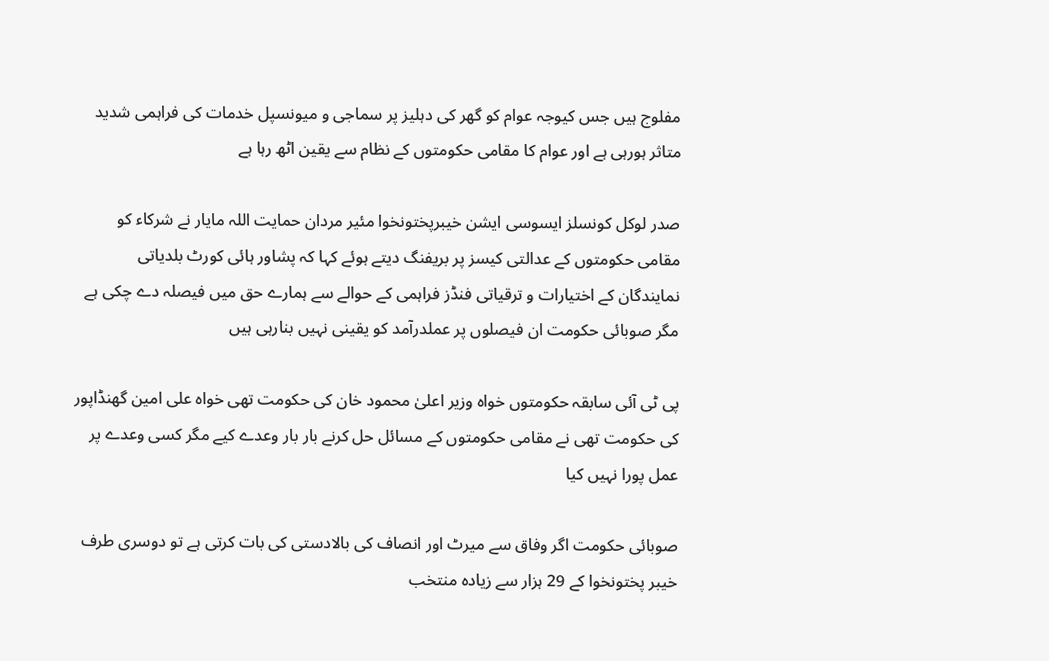مفلوج ہیں جس کیوجہ عوام کو گھر کی دہلیز پر سماجی و میونسپل خدمات کی فراہمی شدید متاثر ہورہی ہے اور عوام کا مقامی حکومتوں کے نظام سے یقین اٹھ رہا ہے

صدر لوکل کونسلز ایسوسی ایشن خیبرپختونخوا مئیر مردان حمایت اللہ مایار نے شرکاء کو مقامی حکومتوں کے عدالتی کیسز پر بریفنگ دیتے ہوئے کہا کہ پشاور ہائی کورٹ بلدیاتی نمایندگان کے اختیارات و ترقیاتی فنڈز فراہمی کے حوالے سے ہمارے حق میں فیصلہ دے چکی ہے مگر صوبائی حکومت ان فیصلوں پر عملدرآمد کو یقینی نہیں بنارہی ہیں

پی ٹی آئی سابقہ حکومتوں خواہ وزیر اعلیٰ محمود خان کی حکومت تھی خواہ علی امین گھنڈاپور کی حکومت تھی نے مقامی حکومتوں کے مسائل حل کرنے بار بار وعدے کیے مگر کسی وعدے پر عمل پورا نہیں کیا

صوبائی حکومت اگر وفاق سے میرٹ اور انصاف کی بالادستی کی بات کرتی ہے تو دوسری طرف خیبر پختونخوا کے 29 ہزار سے زیادہ منتخب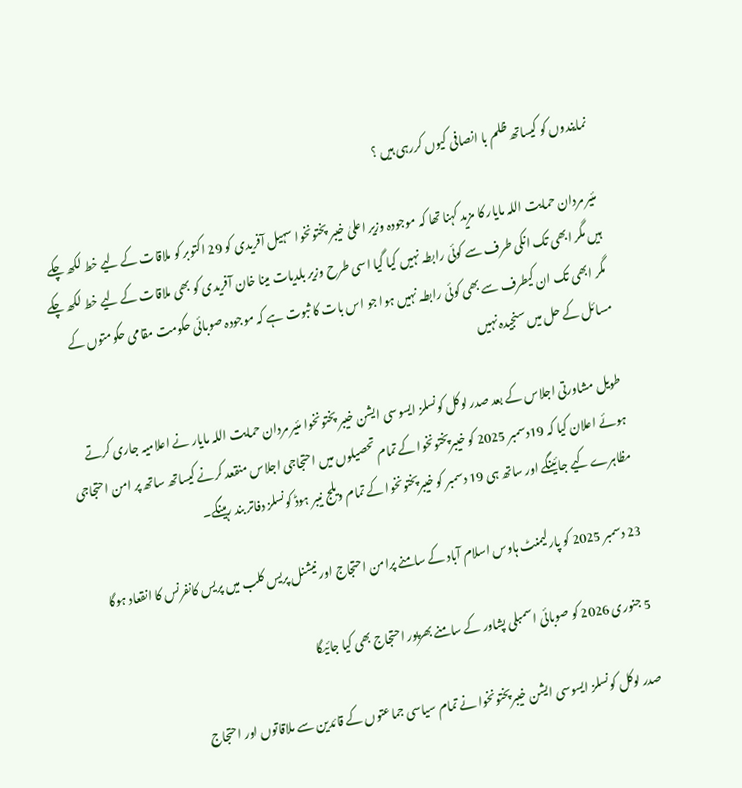نمایندوں کو کیساتھ ظلم با انصافی کیوں کررہی ہیں ؟

مئیر مردان حمایت اللہ مایار کا مزید کہنا تھا کہ موجودہ وزیر اعلیٰ خیبر پختونخوا سہیل آفریدی کو 29 اکتوبر کو ملاقات کے لیے خط لکھ چکے ہیں مگر ابھی تک انکی طرف سے کوئی رابطہ نہیں کیا گیا اسی طرح وزیر بلدیات مینا خان آفریدی کو بھی ملاقات کے لیے خط لکھ چکے مگر ابھی تک ان کیطرف سے بھی کوئی رابطہ نہیں ہوا جو اس بات کا ثبوت ہے کہ موجودہ صوبائی حکومت مقامی حکومتوں کے مسائل کے حل میں سنجیدہ نہیں

طویل مشاورتی اجلاس کے بعد صدر لوکل کونسلز ایسوسی ایشن خیبر پختونخوا مئیر مردان حمایت اللہ مایار نے اعلامیہ جاری کرتے ہوئے اعلان کیا کہ 19دسمبر 2025 کو خیبرپختونخوا کے تمام تحصیلوں میں احتجاجی اجلاس منقعد کرنے کیساتھ ساتھ پر امن احتجاجی مظاہرے کیے جائینگے اور ساتھ ہی 19 دسمبر کو خیبرپختونخوا کے تمام ویلج نیبر ہوڈ کونسلز دفاتر بند رہینگے۔

23 دسمبر 2025 کو پارلیمنٹ ہاوس اسلام آباد کے سامنے پرامن احتجاج اور نیشنل پریس کلب میں پریس کانفرنس کا انقعاد ہوگا

5 جنوری 2026 کو صوبائی اسمبلی پشاور کے سامنے بھرپور احتجاج بھی کیا جائیگا

صدر لوکل کونسلز ایسوسی ایشن خیبرپختونخوا نے تمام سیاسی جماعتوں کے قائدین سے ملاقاتوں اور احتجاج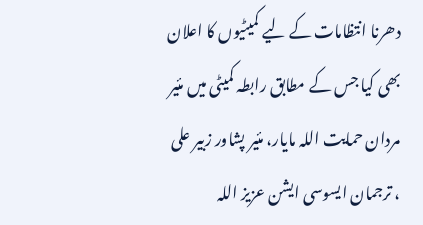دھرنا انتظامات کے لیے کمیٹیوں کا اعلان بھی کیا جس کے مطابق رابطہ کمیٹی میں مئیر مردان حمایت اللہ مایار، مئیر پشاور زبیر علی ، ترجمان ایسوسی ایشن عزیز اللہ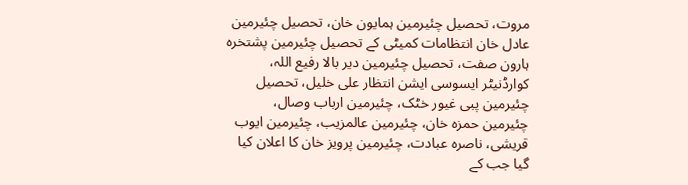مروت، تحصیل چئیرمین ہمایون خان، تحصیل چئیرمین عادل خان انتظامات کمیٹی کے تحصیل چئیرمین پشتخرہ ہارون صفت، تحصیل چئیرمین دیر بالا رفیع اللہ، کوارڈنیٹر ایسوسی ایشن انتظار علی خلیل، تحصیل چئیرمین پبی غیور خٹک، چئیرمین ارباب وصال، چئیرمین حمزہ خان، چئیرمین عالمزیب، چئیرمین ایوب قریشی، ناصرہ عبادت، چئیرمین پرویز خان کا اعلان کیا گیا جب کے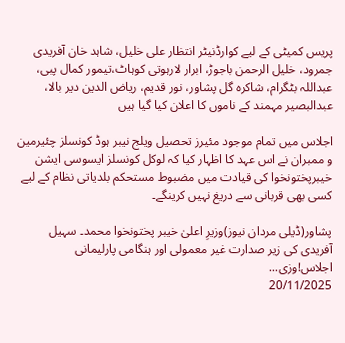پریس کمیٹی کے لیے کوارڈنیٹر انتظار علی خلیل، شاہد خان آفریدی جمرود، خلیل الرحمن باجوڑ، ابرار لارہوتی کوہاٹ،تیمور کمال پبی، عبداللہ بٹگرام، شاکرہ گل پشاور، نور قدیم، ریاض الدین دیر بالا، عبدالبصیر مہمند کے ناموں کا اعلان کیا گیا ہیں

اجلاس میں تمام موجود مئیرز تحصیل ویلج نیبر ہوڈ کونسلز چئیرمین و ممبران نے اس عہد کا اظہار کیا کہ لوکل کونسلز ایسوسی ایشن خیبرپختونخوا کی قیادت میں مضبوط مستحکم بلدیاتی نظام کے لیے کسی بھی قربانی سے دریغ نہیں کرینگے۔

پشاور(ڈیلی مردان نیوز)وزیرِ اعلیٰ خیبر پختونخوا محمد۔ سہیل آفریدی کی زیر صدارت غیر معمولی اور ہنگامی پارلیمانی اجلاس!وزی...
20/11/2025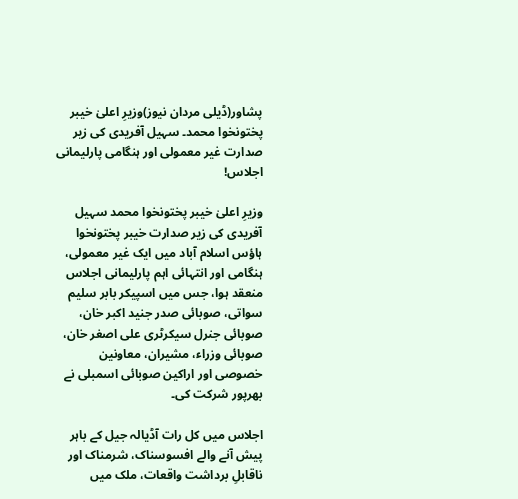پشاور(ڈیلی مردان نیوز)وزیرِ اعلیٰ خیبر پختونخوا محمد۔ سہیل آفریدی کی زیر صدارت غیر معمولی اور ہنگامی پارلیمانی اجلاس!

وزیرِ اعلیٰ خیبر پختونخوا محمد سہیل آفریدی کی زیر صدارت خیبر پختونخوا ہاؤس اسلام آباد میں ایک غیر معمولی، ہنگامی اور انتہائی اہم پارلیمانی اجلاس منعقد ہوا، جس میں اسپیکر بابر سلیم سواتی، صوبائی صدر جنید اکبر خان، صوبائی جنرل سیکرٹری علی اصغر خان، صوبائی وزراء، مشیران، معاونین خصوصی اور اراکین صوبائی اسمبلی نے بھرپور شرکت کی۔

اجلاس میں کل رات آڈیالہ جیل کے باہر پیش آنے والے افسوسناک، شرمناک اور ناقابلِ برداشت واقعات، ملک میں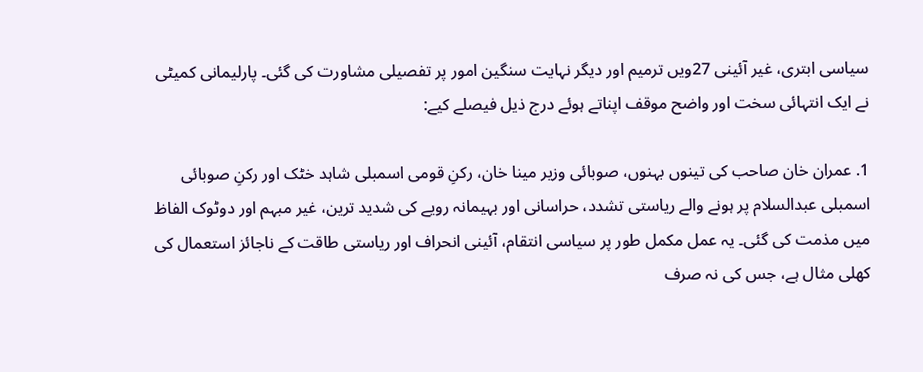سیاسی ابتری، غیر آئینی 27ویں ترمیم اور دیگر نہایت سنگین امور پر تفصیلی مشاورت کی گئی۔ پارلیمانی کمیٹی نے ایک انتہائی سخت اور واضح موقف اپناتے ہوئے درج ذیل فیصلے کیے:

1. عمران خان صاحب کی تینوں بہنوں، صوبائی وزیر مینا خان، رکنِ قومی اسمبلی شاہد خٹک اور رکنِ صوبائی اسمبلی عبدالسلام پر ہونے والے ریاستی تشدد، حراسانی اور بہیمانہ رویے کی شدید ترین، غیر مبہم اور دوٹوک الفاظ میں مذمت کی گئی۔ یہ عمل مکمل طور پر سیاسی انتقام، آئینی انحراف اور ریاستی طاقت کے ناجائز استعمال کی کھلی مثال ہے، جس کی نہ صرف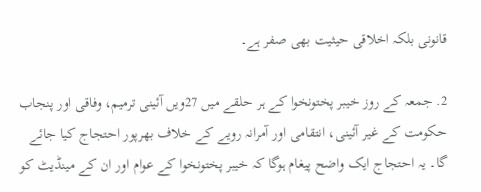قانونی بلکہ اخلاقی حیثیت بھی صفر ہے۔

2. جمعہ کے روز خیبر پختونخوا کے ہر حلقے میں 27ویں آئینی ترمیم، وفاقی اور پنجاب حکومت کے غیر آئینی، انتقامی اور آمرانہ رویے کے خلاف بھرپور احتجاج کیا جائے گا۔ یہ احتجاج ایک واضح پیغام ہوگا کہ خیبر پختونخوا کے عوام اور ان کے مینڈیٹ کو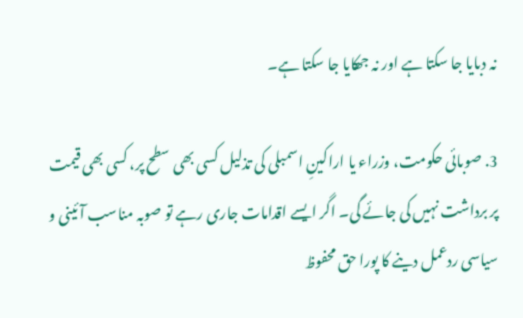نہ دبایا جا سکتا ہے اور نہ جھکایا جا سکتا ہے۔

3. صوبائی حکومت، وزراء یا اراکینِ اسمبلی کی تذلیل کسی بھی سطح پر، کسی بھی قیمت پر برداشت نہیں کی جائے گی۔ اگر ایسے اقدامات جاری رہے تو صوبہ مناسب آئینی و سیاسی ردعمل دینے کا پورا حق محفوظ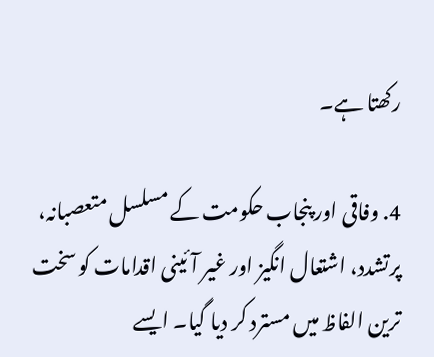رکھتا ہے۔

4. وفاقی اور پنجاب حکومت کے مسلسل متعصبانہ، پرتشدد، اشتعال انگیز اور غیر آئینی اقدامات کو سخت ترین الفاظ میں مسترد کر دیا گیا۔ ایسے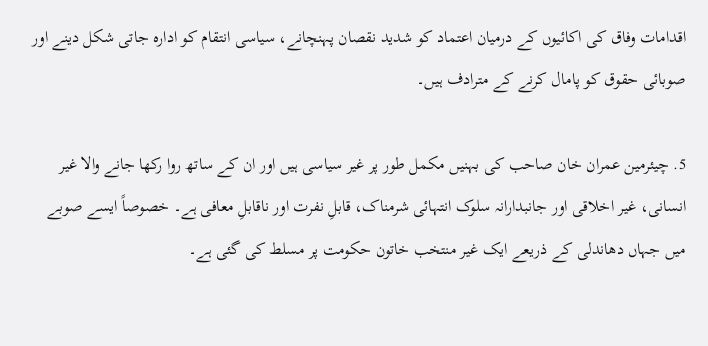اقدامات وفاق کی اکائیوں کے درمیان اعتماد کو شدید نقصان پہنچانے، سیاسی انتقام کو ادارہ جاتی شکل دینے اور صوبائی حقوق کو پامال کرنے کے مترادف ہیں۔

5. چیئرمین عمران خان صاحب کی بہنیں مکمل طور پر غیر سیاسی ہیں اور ان کے ساتھ روا رکھا جانے والا غیر انسانی، غیر اخلاقی اور جانبدارانہ سلوک انتہائی شرمناک، قابلِ نفرت اور ناقابلِ معافی ہے۔ خصوصاً ایسے صوبے میں جہاں دھاندلی کے ذریعے ایک غیر منتخب خاتون حکومت پر مسلط کی گئی ہے۔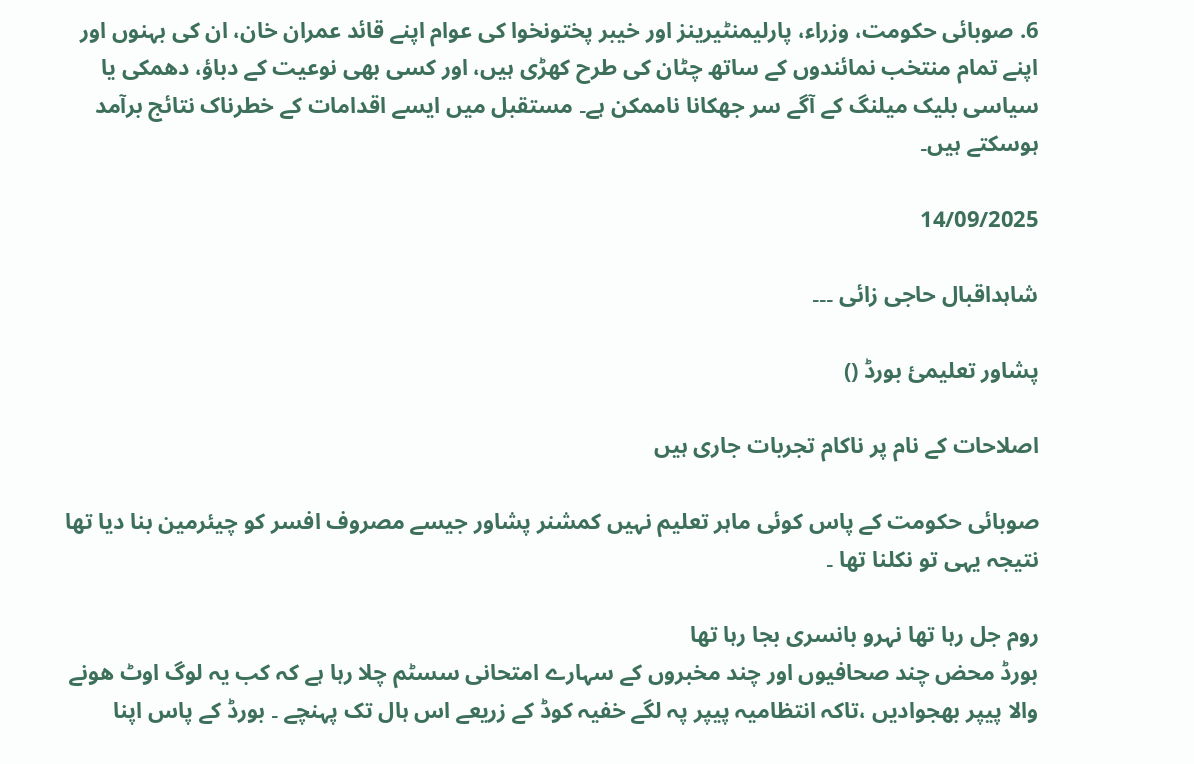6. صوبائی حکومت، وزراء، پارلیمنٹیرینز اور خیبر پختونخوا کی عوام اپنے قائد عمران خان، ان کی بہنوں اور اپنے تمام منتخب نمائندوں کے ساتھ چٹان کی طرح کھڑی ہیں، اور کسی بھی نوعیت کے دباؤ، دھمکی یا سیاسی بلیک میلنگ کے آگے سر جھکانا ناممکن ہے۔ مستقبل میں ایسے اقدامات کے خطرناک نتائج برآمد ہوسکتے ہیں۔

14/09/2025

شاہداقبال حاجی زائی ۔۔۔

پشاور تعلیمئ بورڈ ()

اصلاحات کے نام پر ناکام تجربات جاری ہیں

صوبائی حکومت کے پاس کوئی ماہر تعلیم نہیں کمشنر پشاور جیسے مصروف افسر کو چیئرمین بنا دیا تھا
نتیجہ یہی تو نکلنا تھا ۔

روم جل رہا تھا نہرو بانسری بجا رہا تھا
بورڈ محض چند صحافیوں اور چند مخبروں کے سہارے امتحانی سسٹم چلا رہا ہے کہ کب یہ لوگ اوٹ ھونے والا پیپر بھجوادیں ،تاکہ انتظامیہ پیپر پہ لگے خفیہ کوڈ کے زریعے اس ہال تک پہنچے ۔ بورڈ کے پاس اپنا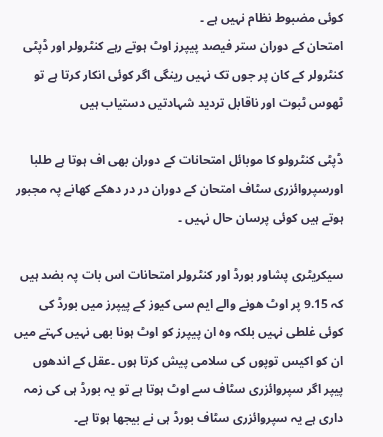کوئی مضبوط نظام نہیں ہے ۔
امتحان کے دوران ستر فیصد پیپرز اوٹ ہوتے رہے کنٹرولر اور ڈپٹی کنٹرولر کے کان پر جوں تک نہیں رینگی اگر کوئی انکار کرتا ہے تو ٹھوس ٹبوت اور ناقابل تردید شہادتیں دستیاب ہیں

ڈپٹی کنٹرولو کا موبائل امتحانات کے دوران بھی اف ہوتا ہے طلبا اورسپروائزری سٹاف امتحان کے دوران در در دھکے کھانے پہ مجبور ہوتے ہیں کوئی پرسان حال نہیں ۔

سیکریٹری پشاور بورڈ اور کنٹرولر امتحانات اس بات پہ بضد ہیں کہ 9.15 پر اوٹ ھونے والے ایم سی کیوز کے پیپرز میں بورڈ کی کوئی غلطی نہیں بلکہ وہ ان پیپرز کو اوٹ ہونا بھی نہیں کہتے میں ان کو اکیس توپوں کی سلامی پیش کرتا ہوں ۔عقل کے اندھوں پیپر اگر سپروائزری سٹاف سے اوٹ ہوتا ہے تو یہ بورڈ ہی کی زمہ داری ہے یہ سپروائزری سٹاف بورڈ ہی نے بیجھا ہوتا ہے۔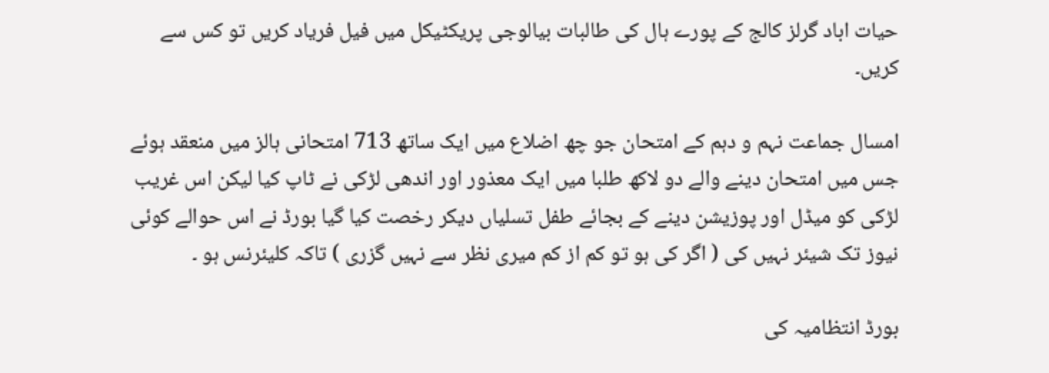حیات اباد گرلز کالج کے پورے ہال کی طالبات بیالوجی پریکٹیکل میں فیل فریاد کریں تو کس سے کریں۔

امسال جماعت نہم و دہم کے امتحان جو چھ اضلاع میں ایک ساتھ 713 امتحانی ہالز میں منعقد ہوئے جس میں امتحان دینے والے دو لاکھ طلبا میں ایک معذور اور اندھی لڑکی نے ٹاپ کیا لیکن اس غریب لڑکی کو میڈل اور پوزیشن دینے کے بجائے طفل تسلیاں دیکر رخصت کیا گیا بورڈ نے اس حوالے کوئی نیوز تک شیئر نہیں کی ( اگر کی ہو تو کم از کم میری نظر سے نہیں گزری ) تاکہ کلیئرنس ہو ۔

بورڈ انتظامیہ کی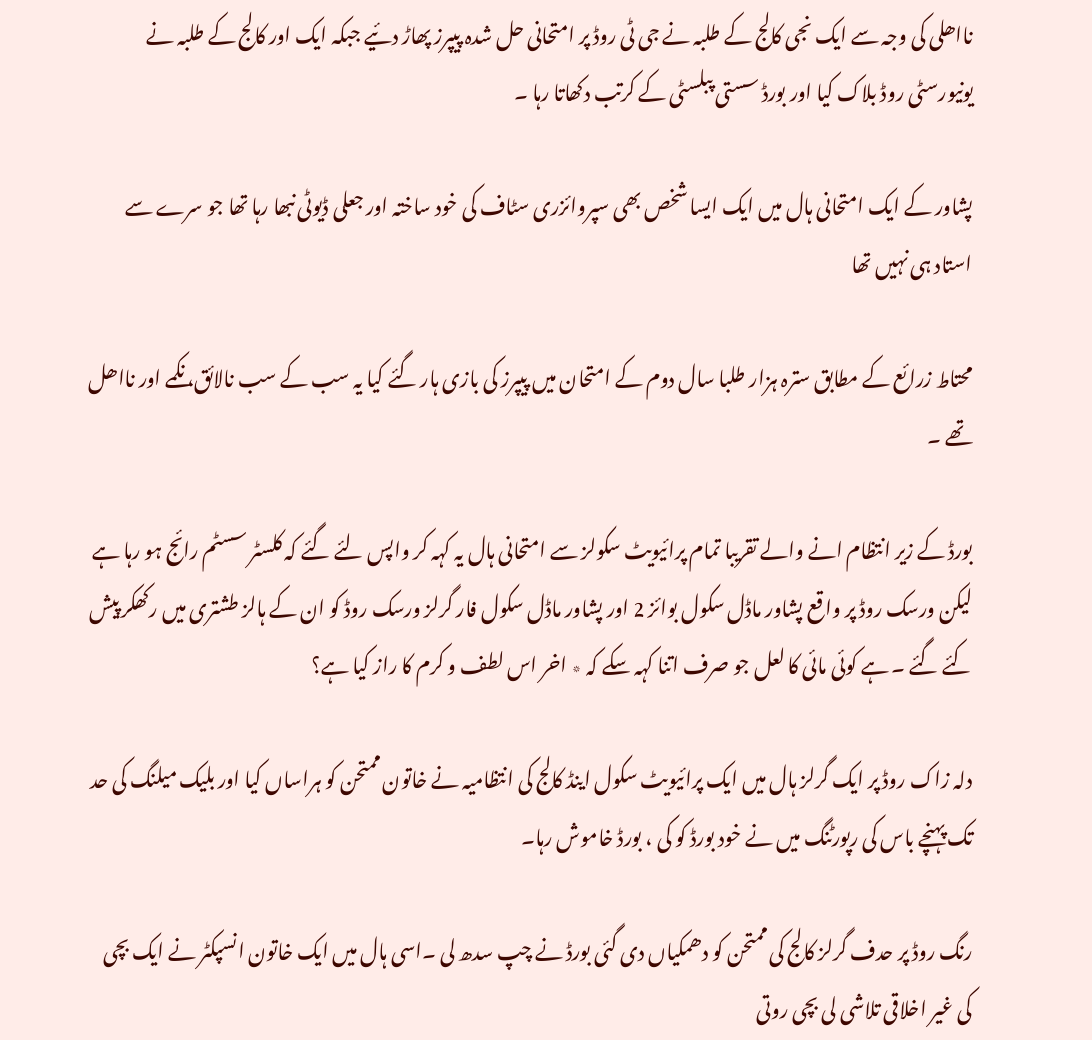نااھلی کی وجہ سے ایک نجی کالج کے طلبہ نے جی ٹی روڈ پر امتحانی حل شدہ پیپرز پھاڑ دئیے جبکہ ایک اور کالج کے طلبہ نے یونیورسٹی روڈ بلاک کیا اور بورڈ سستی پبلسٹی کے کرتب دکھاتا رہا ۔

پشاور کے ایک امتحانی ہال میں ایک ایسا شخص بھی سپروائزری سٹاف کی خود ساختہ اور جعلی ڈیوٹی نبھا رہا تھا جو سرے سے استاد ہی نہیں تھا

محتاط زرائع کے مطابق سترہ ہزار طلبا سال دوم کے امتحان میں پیپرز کی بازی ہار گئے کیا یہ سب کے سب نالائق، نکمے اور نااھل تھے ۔

بورڈ کے زیر انتظام انے والے تقریبا تمام پرائیویٹ سکولز سے امتحانی ہال یہ کہہ کر واپس لئے گئے کہ کلسٹر سسٹم رائج ہو رہا ہے
لیکن ورسک روڈ پر واقع پشاور ماڈل سکول بوائز 2 اور پشاور ماڈل سکول فار گرلز ورسک روڈ کو ان کے ہالز طشتری میں رکھکر پیش کئے گئے ۔ ہے کوئی مائی کا لعل جو صرف اتنا کہہ سکے کہ ٭ اخر اس لطف و کرم کا راز کیا ہے؟

دلہ زاک روڈ پر ایک گرلز ہال میں ایک پرائیویٹ سکول اینڈ کالج کی انتظامیہ نے خاتون ممتحن کو ہراساں کیا اور بلیک میلنگ کی حد تک پہنچے باس کی رپورٹنگ میں نے خود بورڈ کو کی ، بورڈ خاموش رہا۔

رنگ روڈ پر حدف گرلز کالج کی ممتحن کو دھمکیاں دی گئی بورڈ نے چپ سدھ لی ۔اسی ہال میں ایک خاتون انسپکٹر نے ایک بچی کی غیر اخلاقی تلاشی لی بچی روتی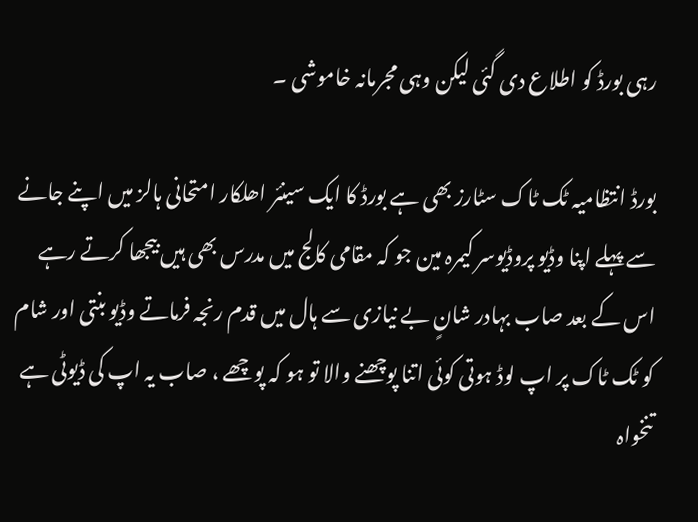رہی بورڈ کو اطلاع دی گئی لیکن وہی مجرمانہ خاموشی ۔

بورڈ انتظامیہ ٹک ٹاک سٹارز بھی ہے بورڈ کا ایک سینئر اھلکار امتحانی ہالز میں اپنے جانے سے پہلے اپنا وڈیو پروڈیوسر کیمرہ مین جو کہ مقامی کالج میں مدرس بھی ہیں بیجھا کرتے رہے اس کے بعد صاب بہادر شانٍ بے نیازی سے ہال میں قدم رنجہ فرماتے وڈیو بنتی اور شام کو ٹک ٹاک پر اپ لوڈ ہوتی کوئی اتنا پوچھنے والا تو ہو کہ پوچھے ، صاب یہ اپ کی ڈیوٹی ہے تنخواہ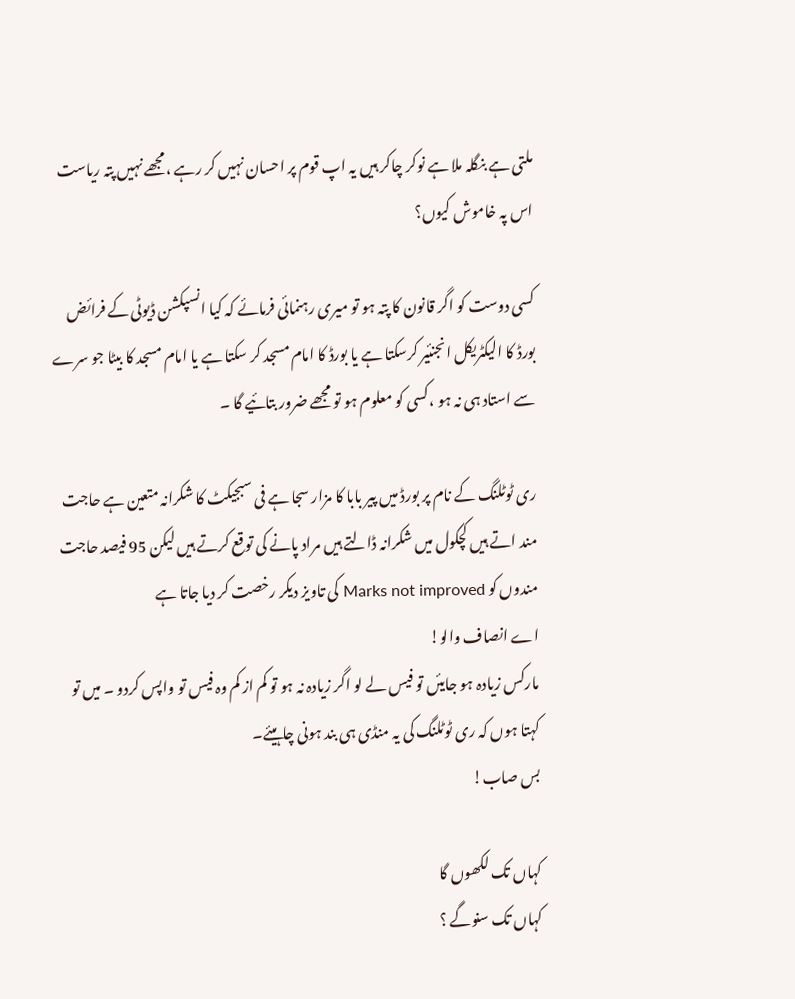ملتی ہے بنگلہ ملا ہے نوکر چاکر ہیں یہ اپ قوم پر احسان نہیں کر رہے ،مجھے نہیں پتہ ریاست اس پہ خاموش کیوں؟

کسی دوست کو اگر قانون کا پتہ ہو تو میری رہنمائی فرمائے کہ کیا انسپکشن ڈیوٹی کے فرائض بورڈ کا الیکٹریکل انجنئیر کرسکتا ہے یا بورڈ کا امام مسجد کر سکتا ہے یا امام مسجد کا بیٹا جو سرے سے استاد ہی نہ ہو ،کسی کو معلوم ہو تو مجھے ضرور بتائیے گا ۔

ری ٹوٹلنگ کے نام پر بورڈ میں پیر بابا کا مزار سجا ہے فی سبجیکٹ کا شکرانہ متعین ہے حاجت مند اتے ہیں کچکول میں شکرانہ ڈالتے ہیں مراد پانے کی توقع کرتے ہیں لیکن 95 فیصد حاجت مندوں کو Marks not improved کی تاویز دیکر رخصت کر دیا جاتا ہے
اے انصاف والو!
مارکس زیادہ ہو جایئں تو فیس لے لو اگر زیادہ نہ ہو تو کم از کم وہ فیس تو واپس کردو ۔ میں تو کہتا ہوں کہ ری ٹوٹلنگ کی یہ منڈی ہی بند ہونی چاہیئے۔
بس صاب!

کہاں تک لکھوں گا
کہاں تک سنوگے ؟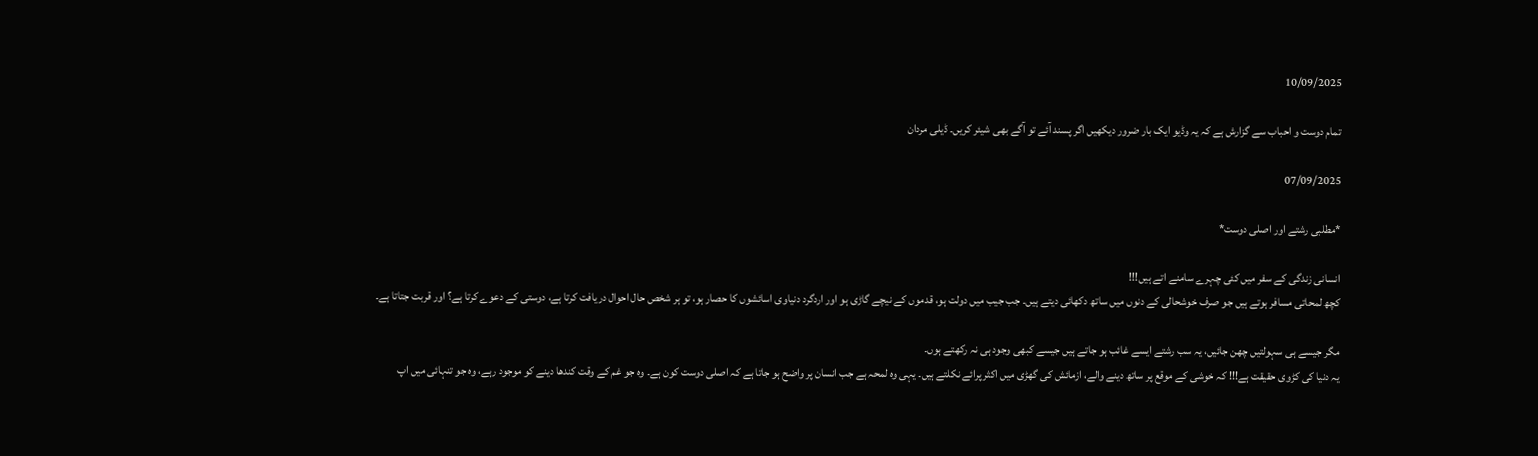10/09/2025

تمام دوست و احباب سے گزارش ہے کہ یہ وڈیو ایک بار ضرور دیکھیں اگر پسند آئے تو آگے بھی شیئر کریں۔ ڈیلی مردان

07/09/2025

*مطلبی رشتے اور اصلی دوست*

انسانی زندگی کے سفر میں کئی چہرے سامنے اتے ہیں!!!
کچھ لمحاتی مسافر ہوتے ہیں جو صرف خوشحالی کے دنوں میں ساتھ دکھائی دیتے ہیں۔ جب جیب میں دولت ہو، قدموں کے نیچے گاڑی ہو اور اردگرد دنیاوی اسائشوں کا حصار ہو، تو ہر شخص حال احوال دریافت کرتا ہے، دوستی کے دعوے کرتا ہے؟ اور قربت جتاتا ہے۔

مگر جیسے ہی سہولتیں چھن جائیں، یہ سب رشتے ایسے غائب ہو جاتے ہیں جیسے کبھی وجود ہی نہ رکھتے ہوں۔
یہ دنیا کی کڑوی حقیقت ہے!!! کہ خوشی کے موقع پر ساتھ دینے والے، ازمائش کی گھڑی میں اکثر پرائے نکلتے ہیں۔ یہی وہ لمحہ ہے جب انسان پر واضح ہو جاتا ہے کہ اصلی دوست کون ہے۔ وہ جو غم کے وقت کندھا دینے کو موجود رہے، وہ جو تنہائی میں اپ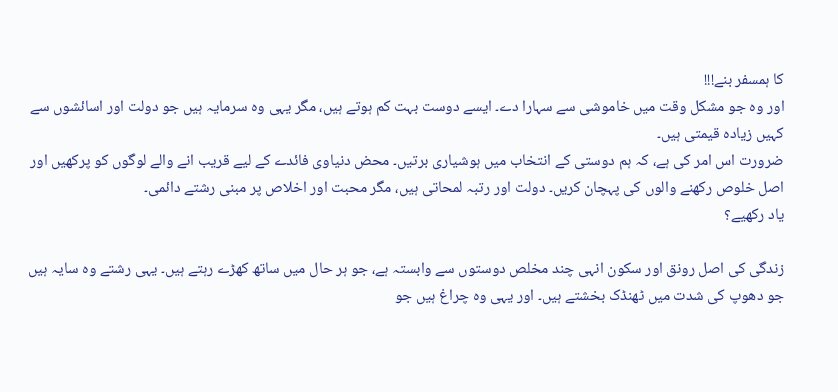کا ہمسفر بنے!!!
اور وہ جو مشکل وقت میں خاموشی سے سہارا دے۔ ایسے دوست بہت کم ہوتے ہیں، مگر یہی وہ سرمایہ ہیں جو دولت اور اسائشوں سے کہیں زیادہ قیمتی ہیں۔
ضرورت اس امر کی ہے، کہ ہم دوستی کے انتخاب میں ہوشیاری برتیں۔ محض دنیاوی فائدے کے لیے قریب انے والے لوگوں کو پرکھیں اور اصل خلوص رکھنے والوں کی پہچان کریں۔ دولت اور رتبہ لمحاتی ہیں، مگر محبت اور اخلاص پر مبنی رشتے دائمی۔
یاد رکھیے؟

زندگی کی اصل رونق اور سکون انہی چند مخلص دوستوں سے وابستہ ہے، جو ہر حال میں ساتھ کھڑے رہتے ہیں۔ یہی رشتے وہ سایہ ہیں جو دھوپ کی شدت میں ٹھنڈک بخشتے ہیں۔ اور یہی وہ چراغ ہیں جو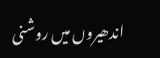اندھیروں میں روشنی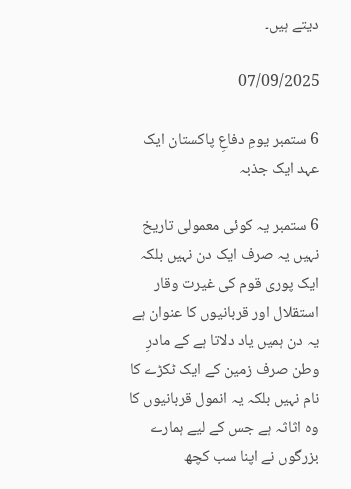دیتے ہیں۔

07/09/2025

6 ستمبر یومِ دفاعِ پاکستان ایک عہد ایک جذبہ

6 ستمبر یہ کوئی معمولی تاریخ نہیں یہ صرف ایک دن نہیں بلکہ ایک پوری قوم کی غیرت وقار استقلال اور قربانیوں کا عنوان ہے یہ دن ہمیں یاد دلاتا ہے کے مادرِ وطن صرف زمین کے ایک ٹکڑے کا نام نہیں بلکہ یہ انمول قربانیوں کا وہ اثاثہ ہے جس کے لیے ہمارے بزرگوں نے اپنا سب کچھ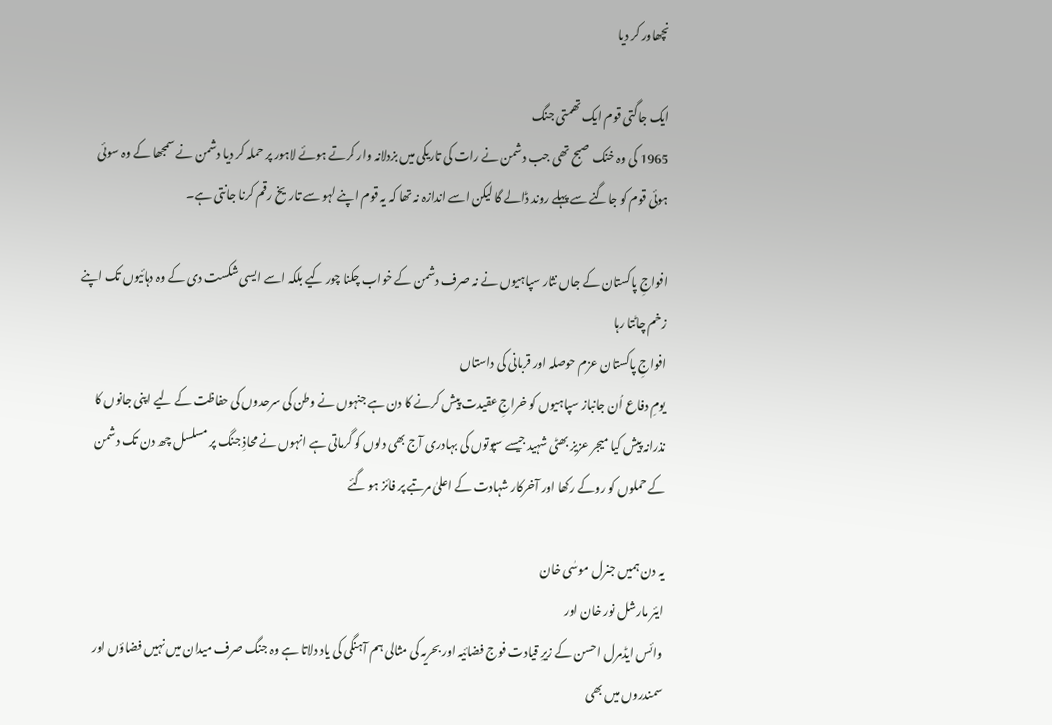نچھاور کر دیا

ایک جاگتی قوم ایک تھمتی جنگ
1965 کی وہ خنک صبح تھی جب دشمن نے رات کی تاریکی میں بزدلانہ وار کرتے ہوئے لاہور پر حملہ کر دیا دشمن نے سمجھا کے وہ سوئی ہوئی قوم کو جاگنے سے پہلے روند ڈالے گا لیکن اسے اندازہ نہ تھا کہ یہ قوم اپنے لہو سے تاریخ رقم کرنا جانتی ہے۔

افواجِ پاکستان کے جاں نثار سپاہیوں نے نہ صرف دشمن کے خواب چکنا چور کیے بلکہ اسے ایسی شکست دی کے وہ دہائیوں تک اپنے زخم چاٹتا رہا
افواجِ پاکستان عزم حوصلہ اور قربانی کی داستاں
یومِ دفاع اُن جانباز سپاہیوں کو خراجِ عقیدت پیش کرنے کا دن ہے جنہوں نے وطن کی سرحدوں کی حفاظت کے لیے اپنی جانوں کا نذرانہ پیش کیا میجر عزیز بھٹی شہید جیسے سپوتوں کی بہادری آج بھی دلوں کو گرماتی ہے انہوں نے محاذِ جنگ پر مسلسل چھ دن تک دشمن کے حملوں کو روکے رکھا اور آخرکار شہادت کے اعلیٰ مرتبے پر فائز ہو گئے

یہ دن ہمیں جنرل موسٰی خان
ایئر مارشل نور خان اور
وائس ایڈمرل احسن کے زیرِ قیادت فوج فضائیہ اور بحریہ کی مثالی ہم آہنگی کی یاد دلاتا ہے وہ جنگ صرف میدان میں نہیں فضاؤں اور سمندروں میں بھی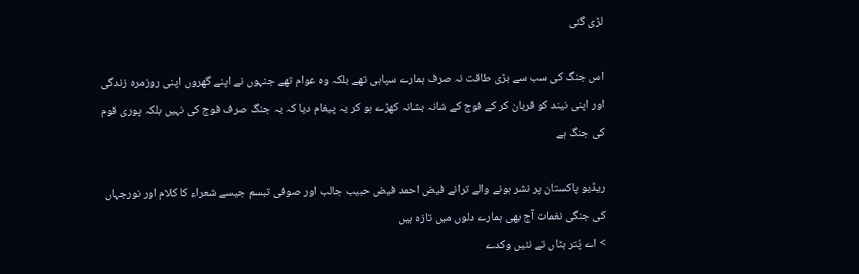لڑی گئی

اس جنگ کی سب سے بڑی طاقت نہ صرف ہمارے سپاہی تھے بلکہ وہ عوام تھے جنہوں نے اپنے گھروں اپنی روزمرہ زندگی اور اپنی نیند کو قربان کر کے فوج کے شانہ بشانہ کھڑے ہو کر یہ پیغام دیا کہ یہ جنگ صرف فوج کی نہیں بلکہ پوری قوم کی جنگ ہے

ریڈیو پاکستان پر نشر ہونے والے ترانے فیض احمد فیض حبیب جالب اور صوفی تبسم جیسے شعراء کا کلام اور نورجہاں کی جنگی نغمات آج بھی ہمارے دلوں میں تازہ ہیں
> اے پُتر ہٹاں تے نئیں وکدے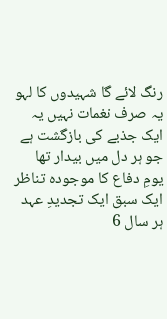رنگ لائے گا شہیدوں کا لہو
یہ صرف نغمات نہیں یہ ایک جذبے کی بازگشت ہے جو ہر دل میں بیدار تھا
یومِ دفاع کا موجودہ تناظر ایک سبق ایک تجدیدِ عہد
ہر سال 6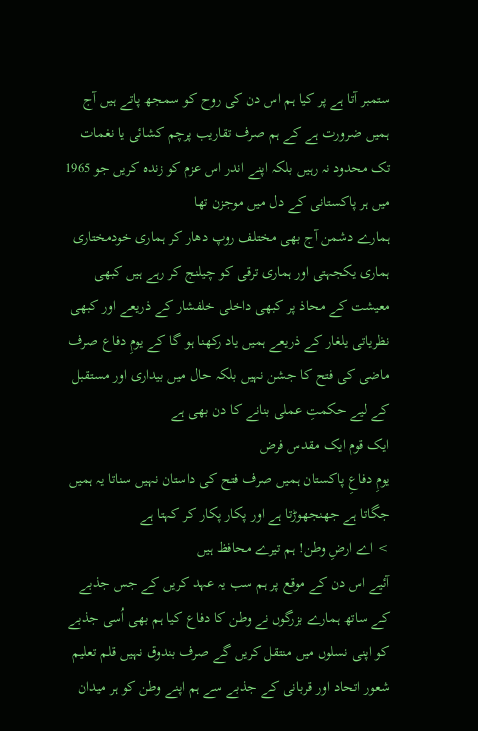ستمبر آتا ہے پر کیا ہم اس دن کی روح کو سمجھ پاتے ہیں آج ہمیں ضرورت ہے کے ہم صرف تقاریب پرچم کشائی یا نغمات تک محدود نہ رہیں بلکہ اپنے اندر اس عزم کو زندہ کریں جو 1965 میں ہر پاکستانی کے دل میں موجزن تھا
ہمارے دشمن آج بھی مختلف روپ دھار کر ہماری خودمختاری ہماری یکجہتی اور ہماری ترقی کو چیلنج کر رہے ہیں کبھی معیشت کے محاذ پر کبھی داخلی خلفشار کے ذریعے اور کبھی نظریاتی یلغار کے ذریعے ہمیں یاد رکھنا ہو گا کے یومِ دفاع صرف ماضی کی فتح کا جشن نہیں بلکہ حال میں بیداری اور مستقبل کے لیے حکمتِ عملی بنانے کا دن بھی ہے
ایک قوم ایک مقدس فرض
یومِ دفاعِ پاکستان ہمیں صرف فتح کی داستان نہیں سناتا یہ ہمیں جگاتا ہے جھنجھوڑتا ہے اور پکار پکار کر کہتا ہے
> اے ارضِ وطن! ہم تیرے محافظ ہیں
آئیے اس دن کے موقع پر ہم سب یہ عہد کریں کے جس جذبے کے ساتھ ہمارے بزرگوں نے وطن کا دفاع کیا ہم بھی اُسی جذبے کو اپنی نسلوں میں منتقل کریں گے صرف بندوق نہیں قلم تعلیم شعور اتحاد اور قربانی کے جذبے سے ہم اپنے وطن کو ہر میدان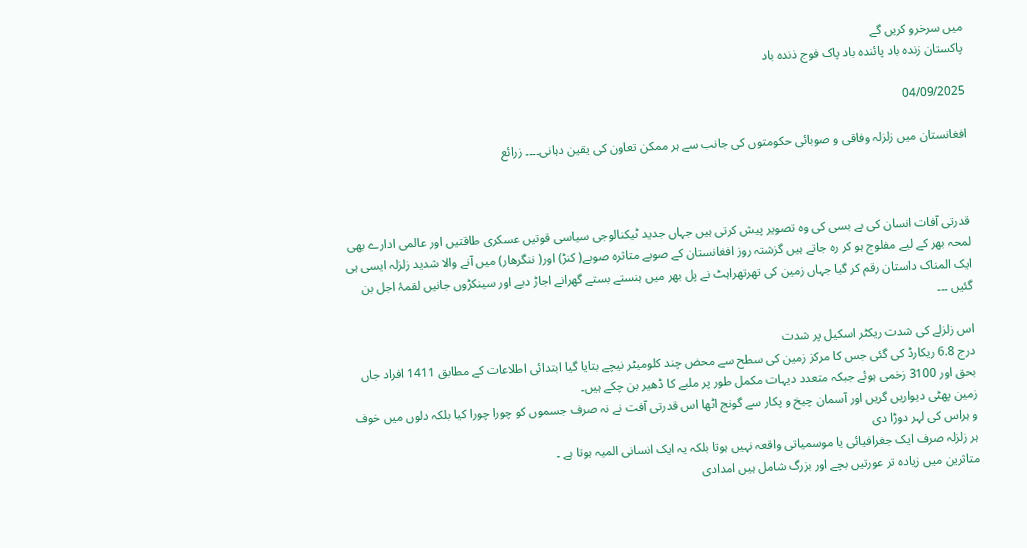میں سرخرو کریں گے
پاکستان زندہ باد پائندہ باد پاک فوج ذندہ باد

04/09/2025

افغانستان میں زلزلہ وفاقی و صوبائی حکومتوں کی جانب سے ہر ممکن تعاون کی یقین دہانی۔۔۔۔ زرائع



قدرتی آفات انسان کی بے بسی کی وہ تصویر پیش کرتی ہیں جہاں جدید ٹیکنالوجی سیاسی قوتیں عسکری طاقتیں اور عالمی ادارے بھی لمحہ بھر کے لیے مفلوج ہو کر رہ جاتے ہیں گزشتہ روز افغانستان کے صوبے متاثرہ صوبے( کنڑ) اور( ننگرھار) میں آنے والا شدید زلزلہ ایسی ہی ایک المناک داستان رقم کر گیا جہاں زمین کی تھرتھراہٹ نے پل بھر میں ہنستے بستے گھرانے اجاڑ دیے اور سینکڑوں جانیں لقمۂ اجل بن گئیں ۔۔۔

اس زلزلے کی شدت ریکٹر اسکیل پر شدت
درج 6.8 ریکارڈ کی گئی جس کا مرکز زمین کی سطح سے محض چند کلومیٹر نیچے بتایا گیا ابتدائی اطلاعات کے مطابق 1411 افراد جاں بحق اور 3100 زخمی ہوئے جبکہ متعدد دیہات مکمل طور پر ملبے کا ڈھیر بن چکے ہیں۔
زمین پھٹی دیواریں گریں اور آسمان چیخ و پکار سے گونج اٹھا اس قدرتی آفت نے نہ صرف جسموں کو چورا چورا کیا بلکہ دلوں میں خوف و ہراس کی لہر دوڑا دی
ہر زلزلہ صرف ایک جغرافیائی یا موسمیاتی واقعہ نہیں ہوتا بلکہ یہ ایک انسانی المیہ ہوتا ہے ۔
متاثرین میں زیادہ تر عورتیں بچے اور بزرگ شامل ہیں امدادی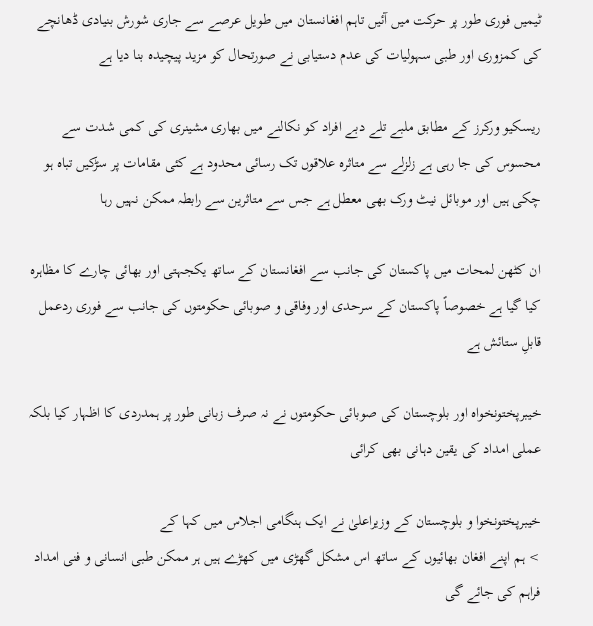ٹیمیں فوری طور پر حرکت میں آئیں تاہم افغانستان میں طویل عرصے سے جاری شورش بنیادی ڈھانچے کی کمزوری اور طبی سہولیات کی عدم دستیابی نے صورتحال کو مزید پیچیدہ بنا دیا ہے

ریسکیو ورکرز کے مطابق ملبے تلے دبے افراد کو نکالنے میں بھاری مشینری کی کمی شدت سے محسوس کی جا رہی ہے زلزلے سے متاثرہ علاقوں تک رسائی محدود ہے کئی مقامات پر سڑکیں تباہ ہو چکی ہیں اور موبائل نیٹ ورک بھی معطل ہے جس سے متاثرین سے رابطہ ممکن نہیں رہا

ان کٹھن لمحات میں پاکستان کی جانب سے افغانستان کے ساتھ یکجہتی اور بھائی چارے کا مظاہرہ کیا گیا ہے خصوصاً پاکستان کے سرحدی اور وفاقی و صوبائی حکومتوں کی جانب سے فوری ردعمل قابلِ ستائش ہے

خیبرپختونخواہ اور بلوچستان کی صوبائی حکومتوں نے نہ صرف زبانی طور پر ہمدردی کا اظہار کیا بلکہ عملی امداد کی یقین دہانی بھی کرائی

خیبرپختونخوا و بلوچستان کے وزیراعلیٰ نے ایک ہنگامی اجلاس میں کہا کے
> ہم اپنے افغان بھائیوں کے ساتھ اس مشکل گھڑی میں کھڑے ہیں ہر ممکن طبی انسانی و فنی امداد فراہم کی جائے گی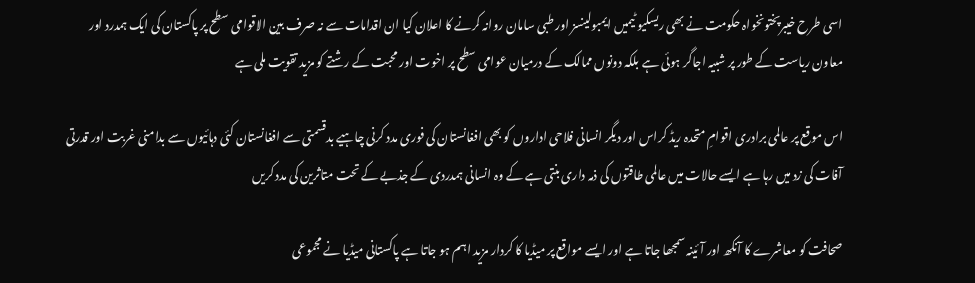اسی طرح خیبرپختونخواہ حکومت نے بھی ریسکیو ٹیمیں ایمبولینسز اور طبی سامان روانہ کرنے کا اعلان کیا ان اقدامات سے نہ صرف بین الاقوامی سطح پر پاکستان کی ایک ہمدرد اور معاون ریاست کے طور پر شبیہ اجاگر ہوئی ہے بلکہ دونوں ممالک کے درمیان عوامی سطح پر اخوت اور محبت کے رشتے کو مزید تقویت ملی ہے

اس موقع پر عالمی برادری اقوامِ متحدہ ریڈ کراس اور دیگر انسانی فلاحی اداروں کو بھی افغانستان کی فوری مدد کرنی چاہیے بدقسمتی سے افغانستان کئی دہائیوں سے بدامنی غربت اور قدرتی آفات کی زد میں رہا ہے ایسے حالات میں عالمی طاقتوں کی ذمہ داری بنتی ہے کے وہ انسانی ہمدردی کے جذبے کے تحت متاثرین کی مدد کریں

صحافت کو معاشرے کا آنکھ اور آئینہ سمجھا جاتا ہے اور ایسے مواقع پر میڈیا کا کردار مزید اہم ہو جاتا ہے پاکستانی میڈیا نے مجموعی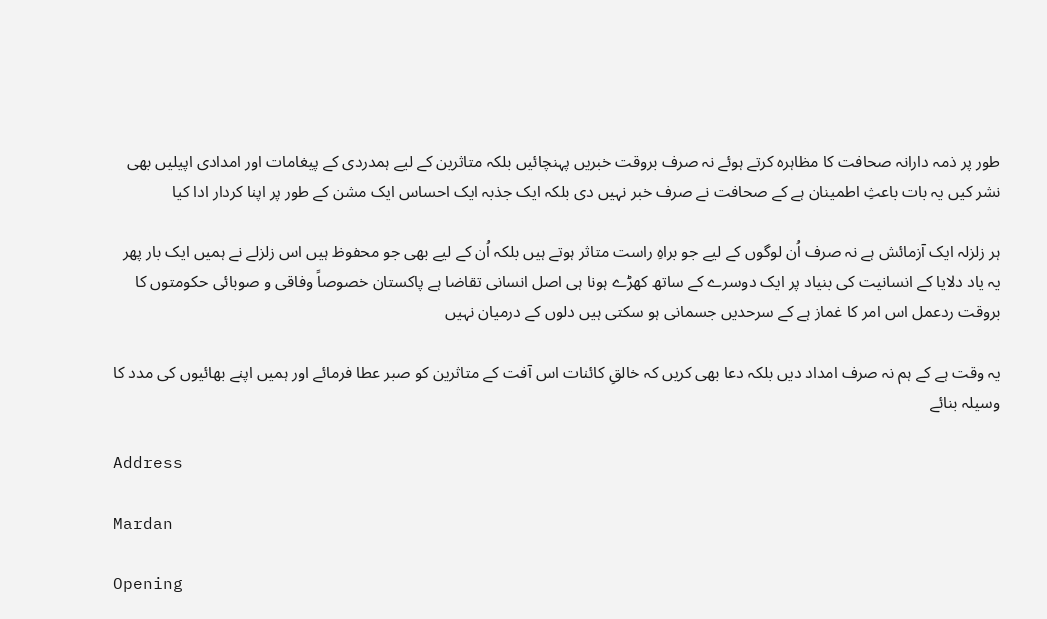طور پر ذمہ دارانہ صحافت کا مظاہرہ کرتے ہوئے نہ صرف بروقت خبریں پہنچائیں بلکہ متاثرین کے لیے ہمدردی کے پیغامات اور امدادی اپیلیں بھی نشر کیں یہ بات باعثِ اطمینان ہے کے صحافت نے صرف خبر نہیں دی بلکہ ایک جذبہ ایک احساس ایک مشن کے طور پر اپنا کردار ادا کیا

ہر زلزلہ ایک آزمائش ہے نہ صرف اُن لوگوں کے لیے جو براہِ راست متاثر ہوتے ہیں بلکہ اُن کے لیے بھی جو محفوظ ہیں اس زلزلے نے ہمیں ایک بار پھر یہ یاد دلایا کے انسانیت کی بنیاد پر ایک دوسرے کے ساتھ کھڑے ہونا ہی اصل انسانی تقاضا ہے پاکستان خصوصاً وفاقی و صوبائی حکومتوں کا بروقت ردعمل اس امر کا غماز ہے کے سرحدیں جسمانی ہو سکتی ہیں دلوں کے درمیان نہیں

یہ وقت ہے کے ہم نہ صرف امداد دیں بلکہ دعا بھی کریں کہ خالقِ کائنات اس آفت کے متاثرین کو صبر عطا فرمائے اور ہمیں اپنے بھائیوں کی مدد کا وسیلہ بنائے

Address

Mardan

Opening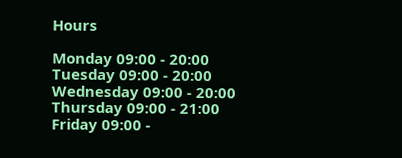Hours

Monday 09:00 - 20:00
Tuesday 09:00 - 20:00
Wednesday 09:00 - 20:00
Thursday 09:00 - 21:00
Friday 09:00 -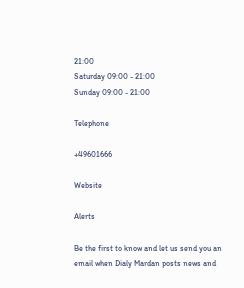21:00
Saturday 09:00 - 21:00
Sunday 09:00 - 21:00

Telephone

+49601666

Website

Alerts

Be the first to know and let us send you an email when Dialy Mardan posts news and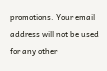promotions. Your email address will not be used for any other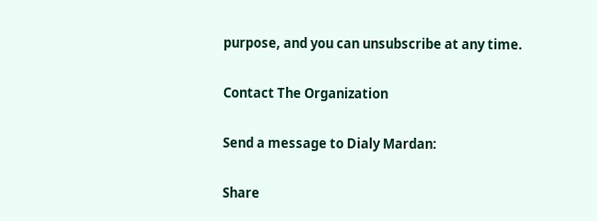purpose, and you can unsubscribe at any time.

Contact The Organization

Send a message to Dialy Mardan:

Share